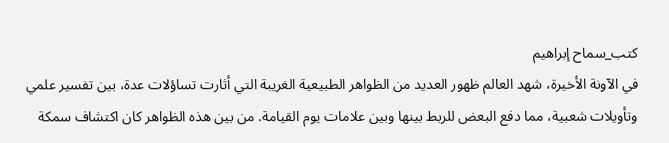كتب_سماح إبراهيم
في الآونة الأخيرة، شهد العالم ظهور العديد من الظواهر الطبيعية الغريبة التي أثارت تساؤلات عدة، بين تفسير علمي وتأويلات شعبية، مما دفع البعض للربط بينها وبين علامات يوم القيامة. من بين هذه الظواهر كان اكتشاف سمكة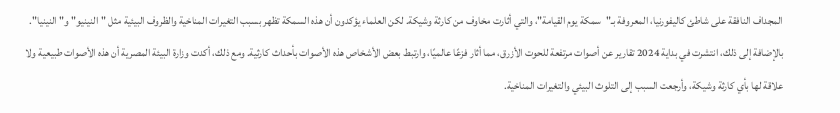المجداف النافقة على شاطئ كاليفورنيا، المعروفة بـ"سمكة يوم القيامة"، والتي أثارت مخاوف من كارثة وشيكة. لكن العلماء يؤكدون أن هذه السمكة تظهر بسبب التغيرات المناخية والظروف البيئية مثل "النينيو" و"النينيا".
بالإضافة إلى ذلك، انتشرت في بداية 2024 تقارير عن أصوات مرتفعة للحوت الأزرق، مما أثار فزعًا عالميًا، وارتبط بعض الأشخاص هذه الأصوات بأحداث كارثية. ومع ذلك، أكدت وزارة البيئة المصرية أن هذه الأصوات طبيعية ولا علاقة لها بأي كارثة وشيكة، وأرجعت السبب إلى التلوث البيئي والتغيرات المناخية.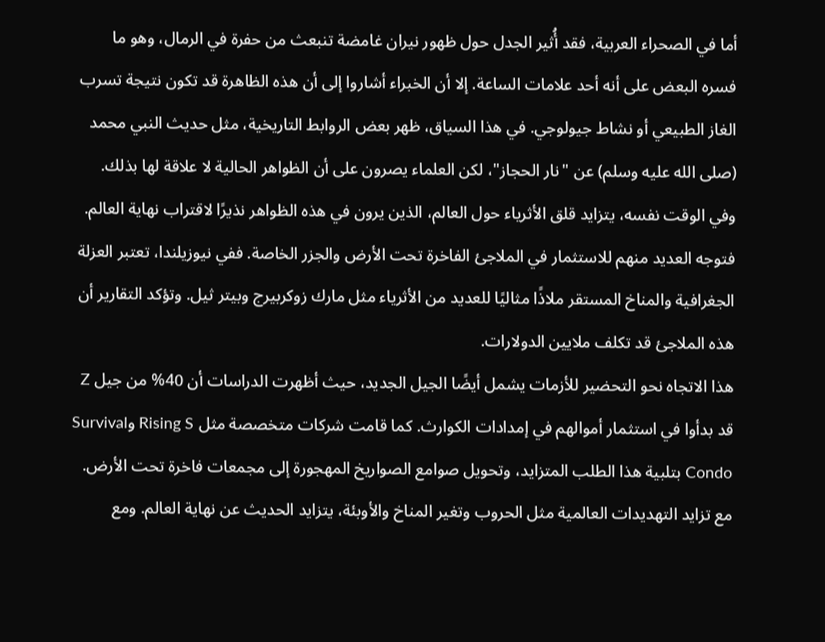أما في الصحراء العربية، فقد أُثير الجدل حول ظهور نيران غامضة تنبعث من حفرة في الرمال، وهو ما فسره البعض على أنه أحد علامات الساعة. إلا أن الخبراء أشاروا إلى أن هذه الظاهرة قد تكون نتيجة تسرب الغاز الطبيعي أو نشاط جيولوجي. في هذا السياق، ظهر بعض الروابط التاريخية، مثل حديث النبي محمد (صلى الله عليه وسلم) عن "نار الحجاز"، لكن العلماء يصرون على أن الظواهر الحالية لا علاقة لها بذلك.
وفي الوقت نفسه، يتزايد قلق الأثرياء حول العالم، الذين يرون في هذه الظواهر نذيرًا لاقتراب نهاية العالم. فتوجه العديد منهم للاستثمار في الملاجئ الفاخرة تحت الأرض والجزر الخاصة. ففي نيوزيلندا، تعتبر العزلة الجغرافية والمناخ المستقر ملاذًا مثاليًا للعديد من الأثرياء مثل مارك زوكربيرج وبيتر ثيل. وتؤكد التقارير أن هذه الملاجئ قد تكلف ملايين الدولارات.
هذا الاتجاه نحو التحضير للأزمات يشمل أيضًا الجيل الجديد، حيث أظهرت الدراسات أن 40% من جيل Z قد بدأوا في استثمار أموالهم في إمدادات الكوارث. كما قامت شركات متخصصة مثل Rising S وSurvival Condo بتلبية هذا الطلب المتزايد، وتحويل صوامع الصواريخ المهجورة إلى مجمعات فاخرة تحت الأرض.
مع تزايد التهديدات العالمية مثل الحروب وتغير المناخ والأوبئة، يتزايد الحديث عن نهاية العالم. ومع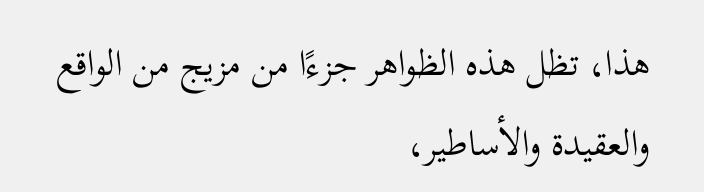هذا، تظل هذه الظواهر جزءًا من مزيج من الواقع والعقيدة والأساطير،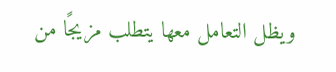ويظل التعامل معها يتطلب مزيجًا من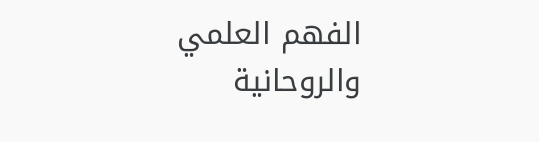الفهم العلمي والروحانية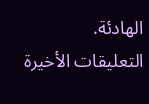الهادئة.
التعليقات الأخيرة